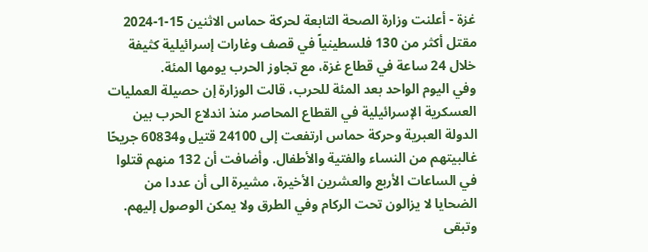غزة - أعلنت وزارة الصحة التابعة لحركة حماس الاثنين 15-1-2024 مقتل أكثر من 130 فلسطينياً في قصف وغارات إسرائيلية كثيفة خلال 24 ساعة في قطاع غزة، مع تجاوز الحرب يومها المئة.
وفي اليوم الواحد بعد المئة للحرب، قالت الوزارة إن حصيلة العمليات العسكرية الإسرائيلية في القطاع المحاصر منذ اندلاع الحرب بين الدولة العبرية وحركة حماس ارتفعت إلى 24100 قتيل و60834 جريحًا غالبيتهم من النساء والفتية والأطفال. وأضافت أن 132 منهم قتلوا في الساعات الأربع والعشرين الأخيرة، مشيرة الى أن عددا من الضحايا لا يزالون تحت الركام وفي الطرق ولا يمكن الوصول إليهم.
وتبقى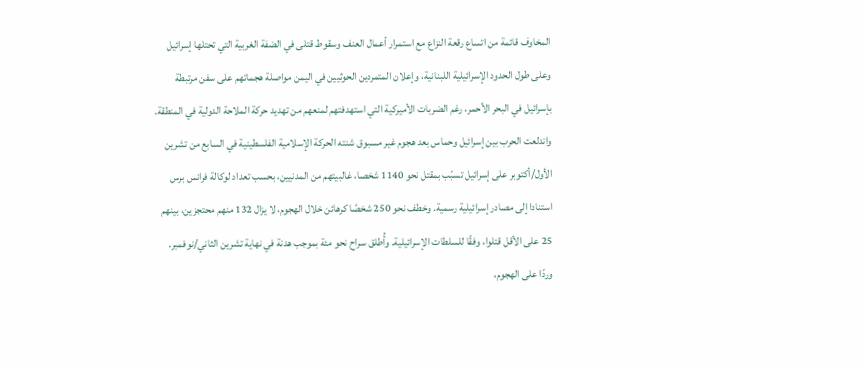المخاوف قائمة من اتساع رقعة النزاع مع استمرار أعمال العنف وسقوط قتلى في الضفة الغربية التي تحتلها إسرائيل وعلى طول الحدود الإسرائيلية اللبنانية، وإعلان المتمردين الحوثيين في اليمن مواصلة هجماتهم على سفن مرتبطة بإسرائيل في البحر الأحمر، رغم الضربات الأميركية التي استهدفتهم لمنعهم من تهديد حركة الملاحة الدولية في المنطقة.
واندلعت الحرب بين إسرائيل وحماس بعد هجوم غير مسبوق شنته الحركة الإسلامية الفلسطينية في السابع من تشرين الأول/أكتوبر على إسرائيل تسبّب بمقتل نحو 1140 شخصا، غالبيتهم من المدنيين، بحسب تعداد لوكالة فرانس برس استنادا إلى مصادر إسرائيلية رسمية. وخطف نحو 250 شخصًا كرهائن خلال الهجوم، لا يزال 132 منهم محتجزين، بينهم 25 على الأقل قتلوا، وفقًا للسلطات الإسرائيلية. وأُطلق سراح نحو مئة بموجب هدنة في نهاية تشرين الثاني/نوفمبر.
وردّا على الهجوم،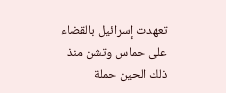تعهدت إسرائيل بالقضاء على حماس وتشن منذ ذلك الحين حملة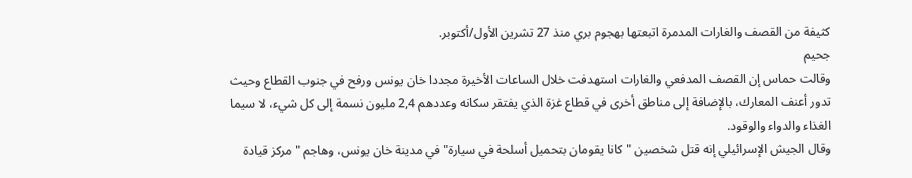كثيفة من القصف والغارات المدمرة اتبعتها بهجوم بري منذ 27 تشرين الأول/أكتوبر.
جحيم
وقالت حماس إن القصف المدفعي والغارات استهدفت خلال الساعات الأخيرة مجددا خان يونس ورفح في جنوب القطاع وحيث تدور أعنف المعارك، بالإضافة إلى مناطق أخرى في قطاع غزة الذي يفتقر سكانه وعددهم 2,4 مليون نسمة إلى كل شيء، لا سيما الغذاء والدواء والوقود.
وقال الجيش الإسرائيلي إنه قتل شخصين "كانا يقومان بتحميل أسلحة في سيارة" في مدينة خان يونس، وهاجم "مركز قيادة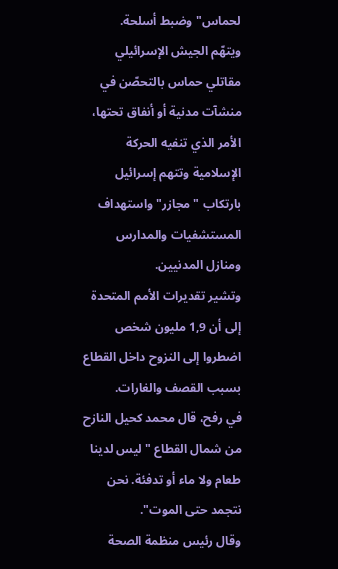لحماس" وضبط أسلحة.
ويتهّم الجيش الإسرائيلي مقاتلي حماس بالتحصّن في منشآت مدنية أو أنفاق تحتها، الأمر الذي تنفيه الحركة الإسلامية وتتهم إسرائيل بارتكاب "مجازر" واستهداف المستشفيات والمدارس ومنازل المدنيين.
وتشير تقديرات الأمم المتحدة إلى أن 1,9 مليون شخص اضطروا إلى النزوح داخل القطاع بسبب القصف والغارات.
في رفح، قال محمد كحيل النازح من شمال القطاع "ليس لدينا طعام ولا ماء أو تدفئة. نحن نتجمد حتى الموت".
وقال رئيس منظمة الصحة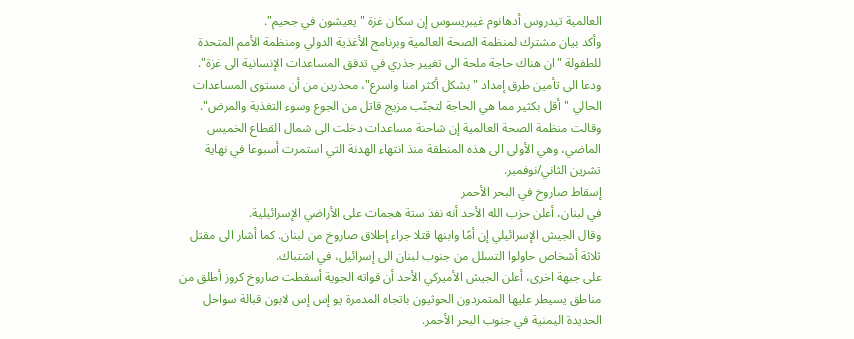العالمية تيدروس أدهانوم غيبريسوس إن سكان غزة "يعيشون في جحيم".
وأكد بيان مشترك لمنظمة الصحة العالمية وبرنامج الأغذية الدولي ومنظمة الأمم المتحدة للطفولة "ان هناك حاجة ملحة الى تغيير جذري في تدفق المساعدات الإنسانية الى غزة".
ودعا الى تأمين طرق إمداد "بشكل أكثر امنا واسرع"، محذرين من أن مستوى المساعدات الحالي "أقل بكثير مما هي الحاجة لتجنّب مزيج قاتل من الجوع وسوء التغذية والمرض".
وقالت منظمة الصحة العالمية إن شاحنة مساعدات دخلت الى شمال القطاع الخميس الماضي، وهي الأولى الى هذه المنطقة منذ انتهاء الهدنة التي استمرت أسبوعا في نهاية تشرين الثاني/نوفمبر.
إسقاط صاروخ في البحر الأحمر
في لبنان، أعلن حزب الله الأحد أنه نفذ ستة هجمات على الأراضي الإسرائيلية.
وقال الجيش الإسرائيلي إن أمًا وابنها قتلا جراء إطلاق صاروخ من لبنان. كما أشار الى مقتل ثلاثة أشخاص حاولوا التسلل من جنوب لبنان الى إسرائيل، في اشتباك.
على جبهة اخرى، أعلن الجيش الأميركي الأحد أن قواته الجوية أسقطت صاروخ كروز أطلق من مناطق يسيطر عليها المتمردون الحوثيون باتجاه المدمرة يو إس إس لابون قبالة سواحل الحديدة اليمنية في جنوب البحر الأحمر.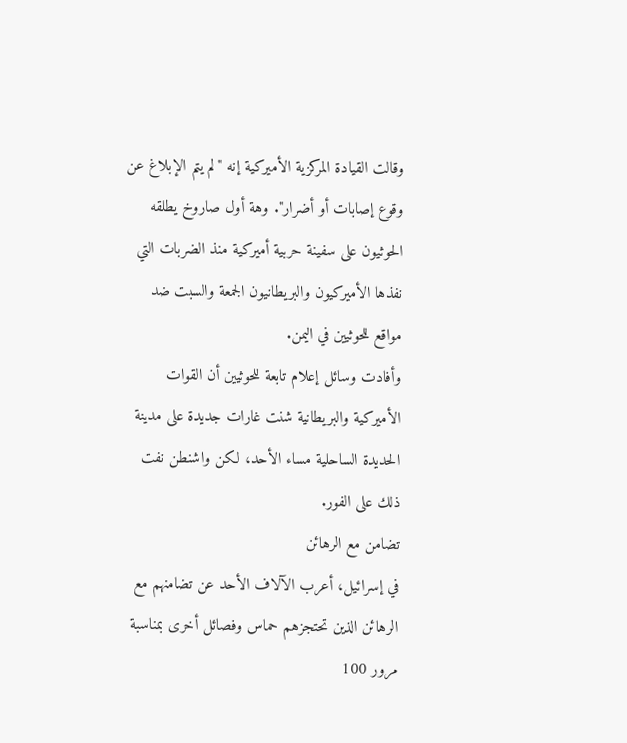وقالت القيادة المركزية الأميركية إنه "لم يتم الإبلاغ عن وقوع إصابات أو أضرار". وهة أول صاروخ يطلقه الحوثيون على سفينة حربية أميركية منذ الضربات التي نفذها الأميركيون والبريطانيون الجمعة والسبت ضد مواقع للحوثيين في اليمن.
وأفادت وسائل إعلام تابعة للحوثيين أن القوات الأميركية والبريطانية شنت غارات جديدة على مدينة الحديدة الساحلية مساء الأحد، لكن واشنطن نفت ذلك على الفور.
تضامن مع الرهائن
في إسرائيل، أعرب الآلاف الأحد عن تضامنهم مع الرهائن الذين تحتجزهم حماس وفصائل أخرى بمناسبة مرور 100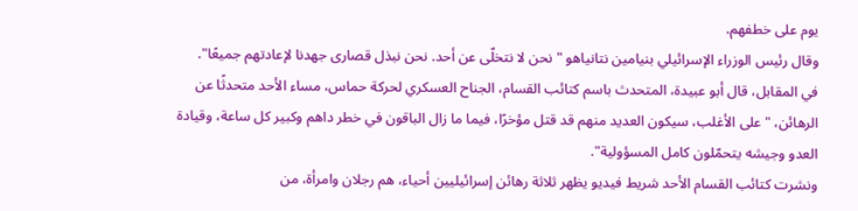يوم على خطفهم.
وقال رئيس الوزراء الإسرائيلي بنيامين نتانياهو "نحن لا نتخلّى عن أحد. نحن نبذل قصارى جهدنا لإعادتهم جميعًا".
في المقابل، قال أبو عبيدة، المتحدث باسم كتائب القسام، الجناح العسكري لحركة حماس، مساء الأحد متحدثًا عن الرهائن، "على الأغلب، سيكون العديد منهم قد قتل مؤخرًا، فيما ما زال الباقون في خطر داهم وكبير كل ساعة، وقيادة العدو وجيشه يتحمّلون كامل المسؤولية".
ونشرت كتائب القسام الأحد شريط فيديو يظهر ثلاثة رهائن إسرائيليين أحياء، هم رجلان وامرأة، من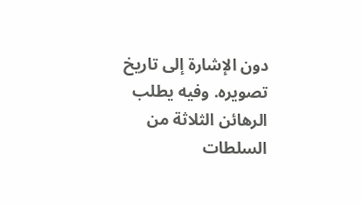دون الإشارة إلى تاريخ تصويره. وفيه يطلب الرهائن الثلاثة من السلطات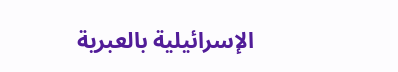الإسرائيلية بالعبرية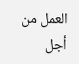العمل من أجل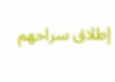إطلاق سراحهم